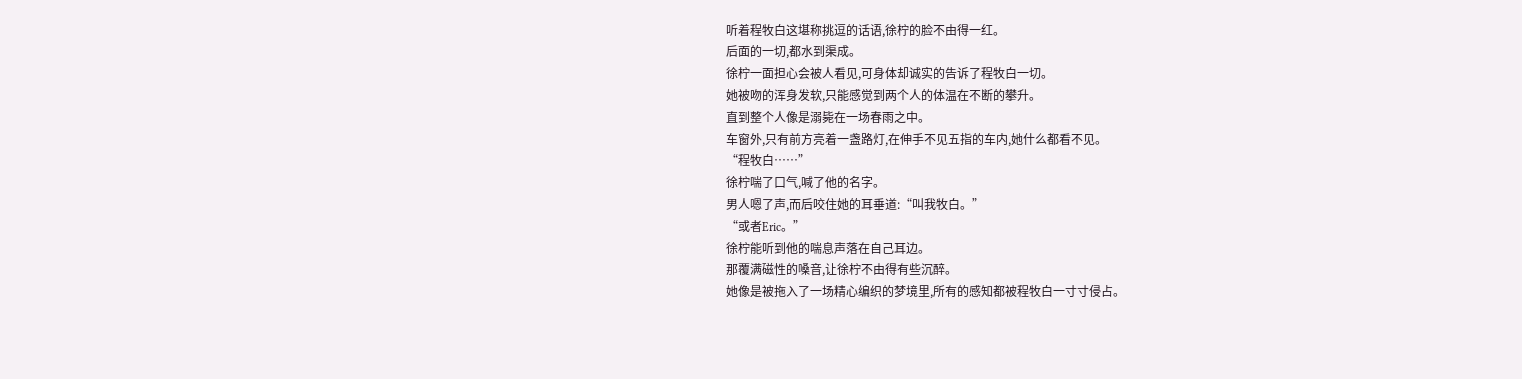听着程牧白这堪称挑逗的话语,徐柠的脸不由得一红。
后面的一切,都水到渠成。
徐柠一面担心会被人看见,可身体却诚实的告诉了程牧白一切。
她被吻的浑身发软,只能感觉到两个人的体温在不断的攀升。
直到整个人像是溺毙在一场春雨之中。
车窗外,只有前方亮着一盏路灯,在伸手不见五指的车内,她什么都看不见。
“程牧白……”
徐柠喘了口气,喊了他的名字。
男人嗯了声,而后咬住她的耳垂道:“叫我牧白。”
“或者Eric。”
徐柠能听到他的喘息声落在自己耳边。
那覆满磁性的嗓音,让徐柠不由得有些沉醉。
她像是被拖入了一场精心编织的梦境里,所有的感知都被程牧白一寸寸侵占。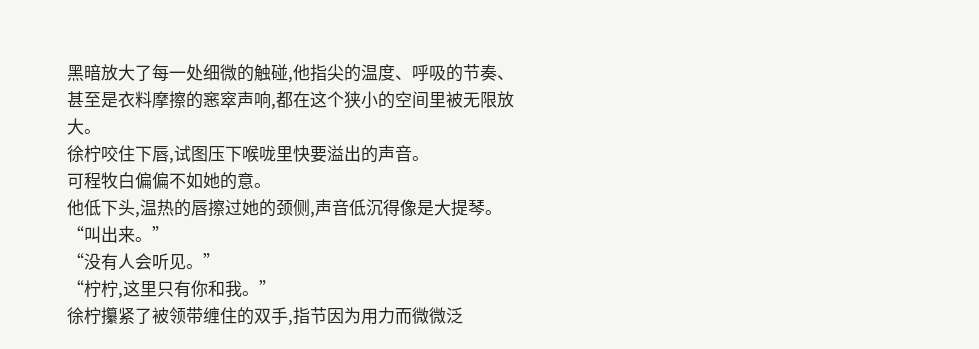黑暗放大了每一处细微的触碰,他指尖的温度、呼吸的节奏、甚至是衣料摩擦的窸窣声响,都在这个狭小的空间里被无限放大。
徐柠咬住下唇,试图压下喉咙里快要溢出的声音。
可程牧白偏偏不如她的意。
他低下头,温热的唇擦过她的颈侧,声音低沉得像是大提琴。
“叫出来。”
“没有人会听见。”
“柠柠,这里只有你和我。”
徐柠攥紧了被领带缠住的双手,指节因为用力而微微泛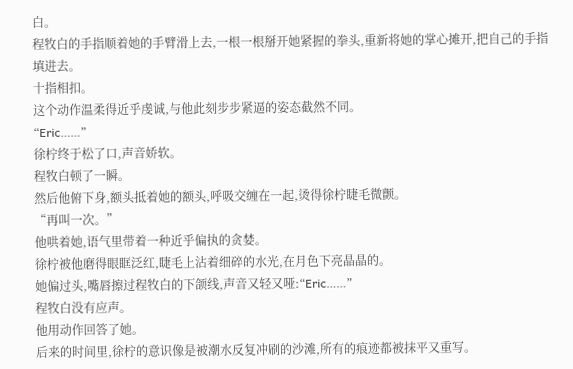白。
程牧白的手指顺着她的手臂滑上去,一根一根掰开她紧握的拳头,重新将她的掌心摊开,把自己的手指填进去。
十指相扣。
这个动作温柔得近乎虔诚,与他此刻步步紧逼的姿态截然不同。
“Eric……”
徐柠终于松了口,声音娇软。
程牧白顿了一瞬。
然后他俯下身,额头抵着她的额头,呼吸交缠在一起,烫得徐柠睫毛微颤。
“再叫一次。”
他哄着她,语气里带着一种近乎偏执的贪婪。
徐柠被他磨得眼眶泛红,睫毛上沾着细碎的水光,在月色下亮晶晶的。
她偏过头,嘴唇擦过程牧白的下颌线,声音又轻又哑:“Eric……”
程牧白没有应声。
他用动作回答了她。
后来的时间里,徐柠的意识像是被潮水反复冲刷的沙滩,所有的痕迹都被抹平又重写。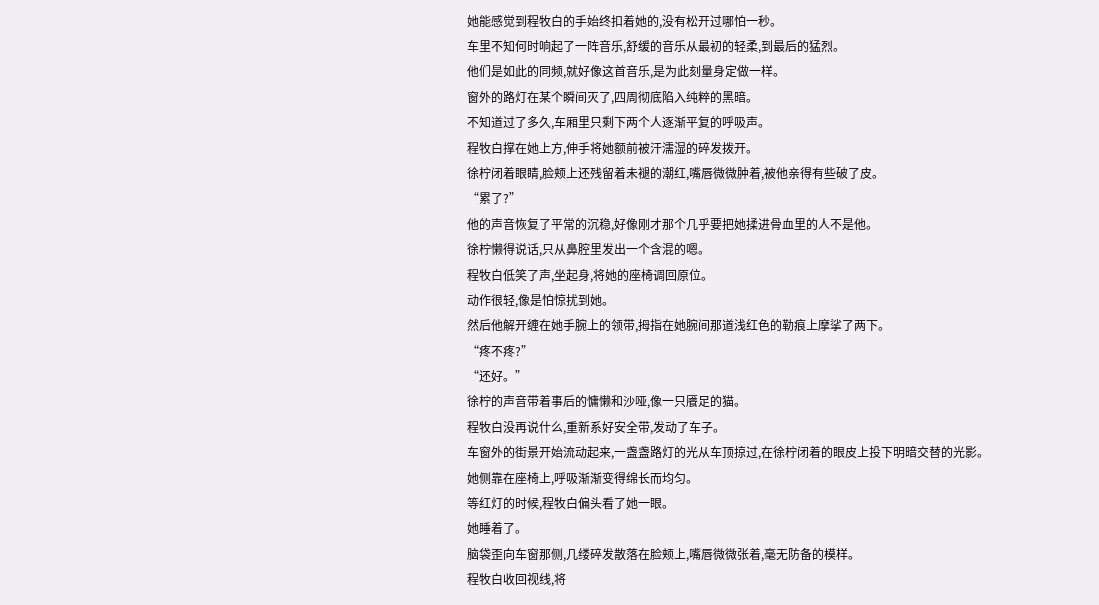她能感觉到程牧白的手始终扣着她的,没有松开过哪怕一秒。
车里不知何时响起了一阵音乐,舒缓的音乐从最初的轻柔,到最后的猛烈。
他们是如此的同频,就好像这首音乐,是为此刻量身定做一样。
窗外的路灯在某个瞬间灭了,四周彻底陷入纯粹的黑暗。
不知道过了多久,车厢里只剩下两个人逐渐平复的呼吸声。
程牧白撑在她上方,伸手将她额前被汗濡湿的碎发拨开。
徐柠闭着眼睛,脸颊上还残留着未褪的潮红,嘴唇微微肿着,被他亲得有些破了皮。
“累了?”
他的声音恢复了平常的沉稳,好像刚才那个几乎要把她揉进骨血里的人不是他。
徐柠懒得说话,只从鼻腔里发出一个含混的嗯。
程牧白低笑了声,坐起身,将她的座椅调回原位。
动作很轻,像是怕惊扰到她。
然后他解开缠在她手腕上的领带,拇指在她腕间那道浅红色的勒痕上摩挲了两下。
“疼不疼?”
“还好。”
徐柠的声音带着事后的慵懒和沙哑,像一只餍足的猫。
程牧白没再说什么,重新系好安全带,发动了车子。
车窗外的街景开始流动起来,一盏盏路灯的光从车顶掠过,在徐柠闭着的眼皮上投下明暗交替的光影。
她侧靠在座椅上,呼吸渐渐变得绵长而均匀。
等红灯的时候,程牧白偏头看了她一眼。
她睡着了。
脑袋歪向车窗那侧,几缕碎发散落在脸颊上,嘴唇微微张着,毫无防备的模样。
程牧白收回视线,将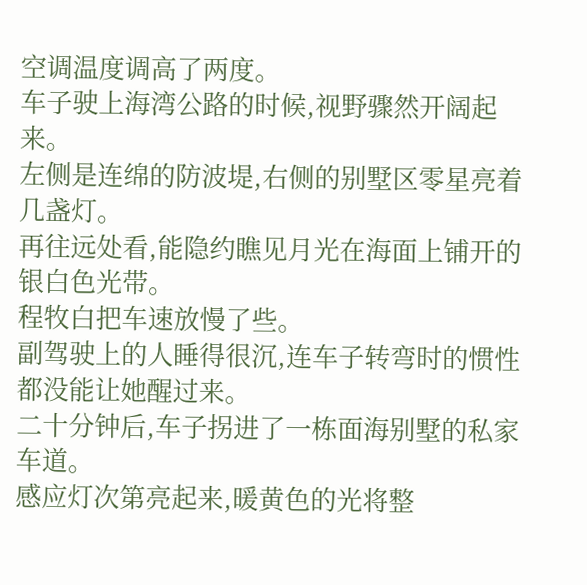空调温度调高了两度。
车子驶上海湾公路的时候,视野骤然开阔起来。
左侧是连绵的防波堤,右侧的别墅区零星亮着几盏灯。
再往远处看,能隐约瞧见月光在海面上铺开的银白色光带。
程牧白把车速放慢了些。
副驾驶上的人睡得很沉,连车子转弯时的惯性都没能让她醒过来。
二十分钟后,车子拐进了一栋面海别墅的私家车道。
感应灯次第亮起来,暖黄色的光将整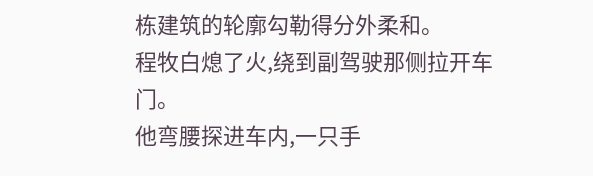栋建筑的轮廓勾勒得分外柔和。
程牧白熄了火,绕到副驾驶那侧拉开车门。
他弯腰探进车内,一只手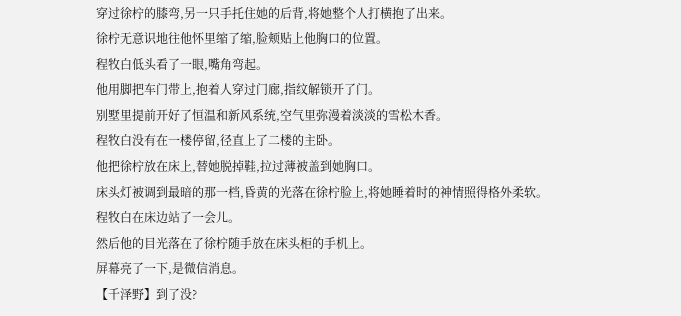穿过徐柠的膝弯,另一只手托住她的后背,将她整个人打横抱了出来。
徐柠无意识地往他怀里缩了缩,脸颊贴上他胸口的位置。
程牧白低头看了一眼,嘴角弯起。
他用脚把车门带上,抱着人穿过门廊,指纹解锁开了门。
别墅里提前开好了恒温和新风系统,空气里弥漫着淡淡的雪松木香。
程牧白没有在一楼停留,径直上了二楼的主卧。
他把徐柠放在床上,替她脱掉鞋,拉过薄被盖到她胸口。
床头灯被调到最暗的那一档,昏黄的光落在徐柠脸上,将她睡着时的神情照得格外柔软。
程牧白在床边站了一会儿。
然后他的目光落在了徐柠随手放在床头柜的手机上。
屏幕亮了一下,是微信消息。
【千泽野】到了没?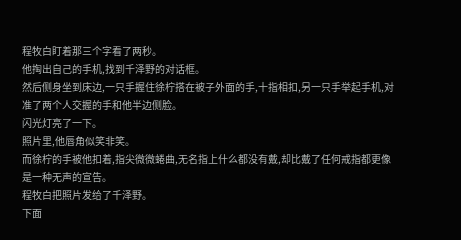程牧白盯着那三个字看了两秒。
他掏出自己的手机,找到千泽野的对话框。
然后侧身坐到床边,一只手握住徐柠搭在被子外面的手,十指相扣,另一只手举起手机,对准了两个人交握的手和他半边侧脸。
闪光灯亮了一下。
照片里,他唇角似笑非笑。
而徐柠的手被他扣着,指尖微微蜷曲,无名指上什么都没有戴,却比戴了任何戒指都更像是一种无声的宣告。
程牧白把照片发给了千泽野。
下面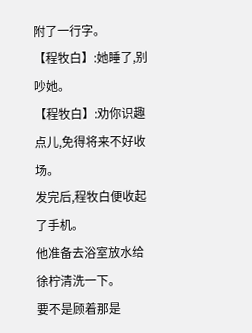附了一行字。
【程牧白】:她睡了,别吵她。
【程牧白】:劝你识趣点儿,免得将来不好收场。
发完后,程牧白便收起了手机。
他准备去浴室放水给徐柠清洗一下。
要不是顾着那是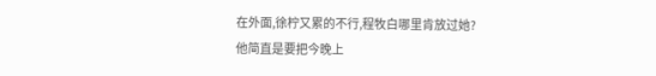在外面,徐柠又累的不行,程牧白哪里肯放过她?
他简直是要把今晚上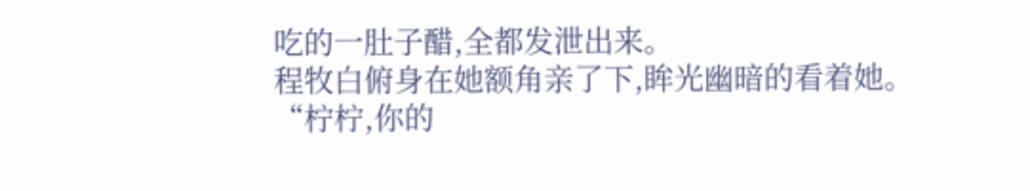吃的一肚子醋,全都发泄出来。
程牧白俯身在她额角亲了下,眸光幽暗的看着她。
“柠柠,你的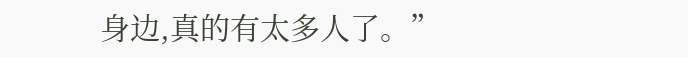身边,真的有太多人了。”